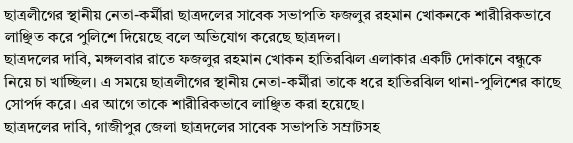ছাত্রলীগের স্থানীয় নেতা-কর্মীরা ছাত্রদলের সাবেক সভাপতি ফজলুর রহমান খোকনকে শারীরিকভাবে লাঞ্ছিত করে পুলিশে দিয়েছে বলে অভিযোগ করেছে ছাত্রদল।
ছাত্রদলের দাবি, মঙ্গলবার রাতে ফজলুর রহমান খোকন হাতিরঝিল এলাকার একটি দোকানে বন্ধুকে নিয়ে চা খাচ্ছিল। এ সময়ে ছাত্রলীগের স্থানীয় নেতা-কর্মীরা তাকে ধরে হাতিরঝিল থানা-পুলিশের কাছে সোপর্দ করে। এর আগে তাকে শারীরিকভাবে লাঞ্ছিত করা হয়েছে।
ছাত্রদলের দাবি, গাজীপুর জেলা ছাত্রদলের সাবেক সভাপতি সম্রাটসহ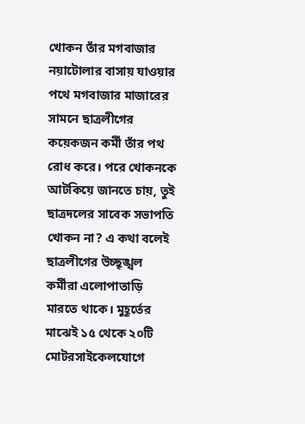খোকন তাঁর মগবাজার নয়াটোলার বাসায় যাওয়ার পথে মগবাজার মাজারের সামনে ছাত্রলীগের কয়েকজন কর্মী তাঁর পথ রোধ করে। পরে খোকনকে আটকিয়ে জানতে চায়, তুই ছাত্রদলের সাবেক সভাপতি খোকন না? এ কথা বলেই ছাত্রলীগের উচ্ছৃঙ্খল কর্মীরা এলোপাতাড়ি মারতে থাকে। মুহূর্তের মাঝেই ১৫ থেকে ২০টি মোটরসাইকেলযোগে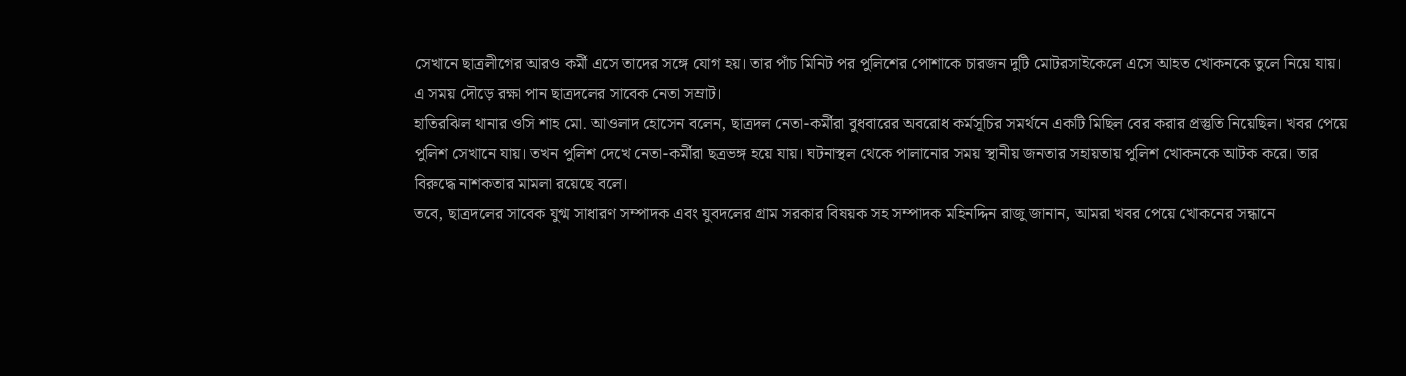সেখানে ছাত্রলীগের আরও কর্মী এসে তাদের সঙ্গে যোগ হয়। তার পাঁচ মিনিট পর পুলিশের পোশাকে চারজন দুটি মোটরসাইকেলে এসে আহত খোকনকে তুলে নিয়ে যায়। এ সময় দৌড়ে রক্ষা পান ছাত্রদলের সাবেক নেতা সম্রাট।
হাতিরঝিল থানার ওসি শাহ মো. আওলাদ হোসেন বলেন, ছাত্রদল নেতা-কর্মীরা বুধবারের অবরোধ কর্মসূচির সমর্থনে একটি মিছিল বের করার প্রস্তুতি নিয়েছিল। খবর পেয়ে পুলিশ সেখানে যায়। তখন পুলিশ দেখে নেতা-কর্মীরা ছত্রভঙ্গ হয়ে যায়। ঘটনাস্থল থেকে পালানোর সময় স্থানীয় জনতার সহায়তায় পুলিশ খোকনকে আটক করে। তার বিরুদ্ধে নাশকতার মামলা রয়েছে বলে।
তবে, ছাত্রদলের সাবেক যুগ্ম সাধারণ সম্পাদক এবং যুবদলের গ্রাম সরকার বিষয়ক সহ সম্পাদক মহিনদ্দিন রাজু জানান, আমরা খবর পেয়ে খোকনের সন্ধানে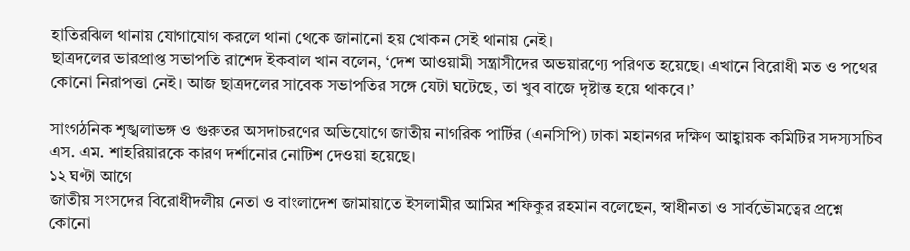হাতিরঝিল থানায় যোগাযোগ করলে থানা থেকে জানানো হয় খোকন সেই থানায় নেই।
ছাত্রদলের ভারপ্রাপ্ত সভাপতি রাশেদ ইকবাল খান বলেন, ‘দেশ আওয়ামী সন্ত্রাসীদের অভয়ারণ্যে পরিণত হয়েছে। এখানে বিরোধী মত ও পথের কোনো নিরাপত্তা নেই। আজ ছাত্রদলের সাবেক সভাপতির সঙ্গে যেটা ঘটেছে, তা খুব বাজে দৃষ্টান্ত হয়ে থাকবে।’

সাংগঠনিক শৃঙ্খলাভঙ্গ ও গুরুতর অসদাচরণের অভিযোগে জাতীয় নাগরিক পার্টির (এনসিপি) ঢাকা মহানগর দক্ষিণ আহ্বায়ক কমিটির সদস্যসচিব এস. এম. শাহরিয়ারকে কারণ দর্শানোর নোটিশ দেওয়া হয়েছে।
১২ ঘণ্টা আগে
জাতীয় সংসদের বিরোধীদলীয় নেতা ও বাংলাদেশ জামায়াতে ইসলামীর আমির শফিকুর রহমান বলেছেন, স্বাধীনতা ও সার্বভৌমত্বের প্রশ্নে কোনো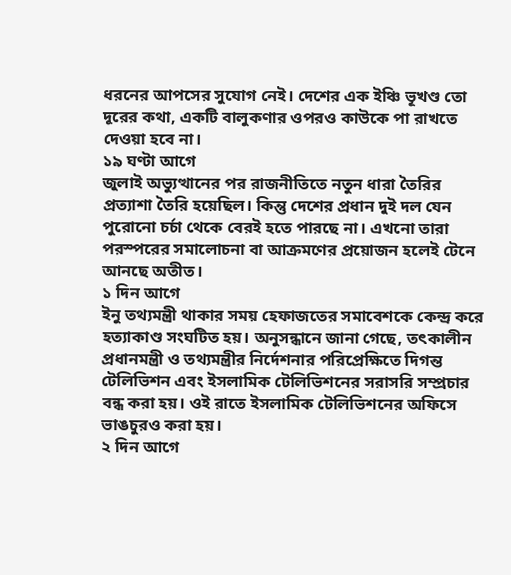ধরনের আপসের সুযোগ নেই। দেশের এক ইঞ্চি ভূখণ্ড তো দূরের কথা, একটি বালুকণার ওপরও কাউকে পা রাখতে দেওয়া হবে না।
১৯ ঘণ্টা আগে
জুলাই অভ্যুত্থানের পর রাজনীতিতে নতুন ধারা তৈরির প্রত্যাশা তৈরি হয়েছিল। কিন্তু দেশের প্রধান দুই দল যেন পুরোনো চর্চা থেকে বেরই হতে পারছে না। এখনো তারা পরস্পরের সমালোচনা বা আক্রমণের প্রয়োজন হলেই টেনে আনছে অতীত।
১ দিন আগে
ইনু তথ্যমন্ত্রী থাকার সময় হেফাজতের সমাবেশকে কেন্দ্র করে হত্যাকাণ্ড সংঘটিত হয়। অনুসন্ধানে জানা গেছে, তৎকালীন প্রধানমন্ত্রী ও তথ্যমন্ত্রীর নির্দেশনার পরিপ্রেক্ষিতে দিগন্ত টেলিভিশন এবং ইসলামিক টেলিভিশনের সরাসরি সম্প্রচার বন্ধ করা হয়। ওই রাতে ইসলামিক টেলিভিশনের অফিসে ভাঙচুরও করা হয়।
২ দিন আগে